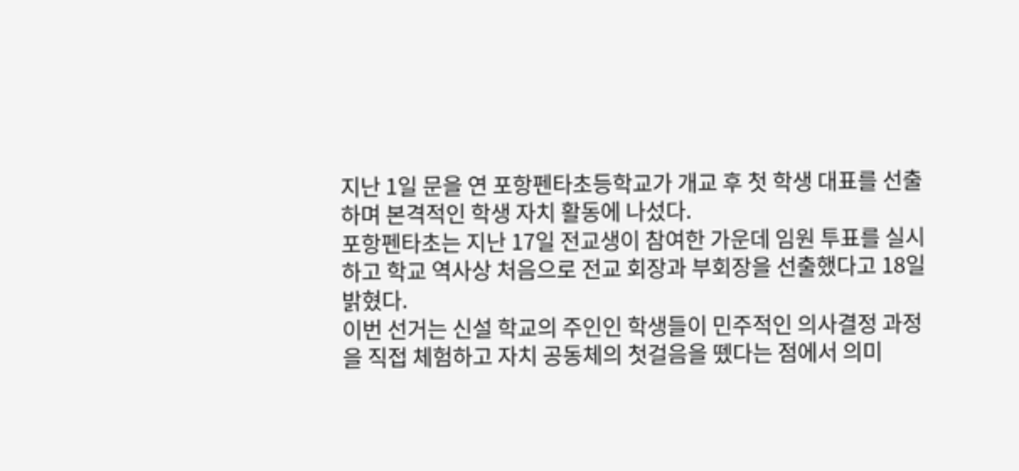지난 1일 문을 연 포항펜타초등학교가 개교 후 첫 학생 대표를 선출하며 본격적인 학생 자치 활동에 나섰다.
포항펜타초는 지난 17일 전교생이 참여한 가운데 임원 투표를 실시하고 학교 역사상 처음으로 전교 회장과 부회장을 선출했다고 18일 밝혔다.
이번 선거는 신설 학교의 주인인 학생들이 민주적인 의사결정 과정을 직접 체험하고 자치 공동체의 첫걸음을 뗐다는 점에서 의미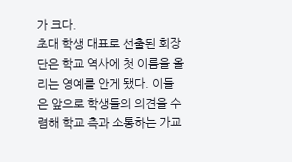가 크다.
초대 학생 대표로 선출된 회장단은 학교 역사에 첫 이름을 올리는 영예를 안게 됐다. 이들은 앞으로 학생들의 의견을 수렴해 학교 측과 소통하는 가교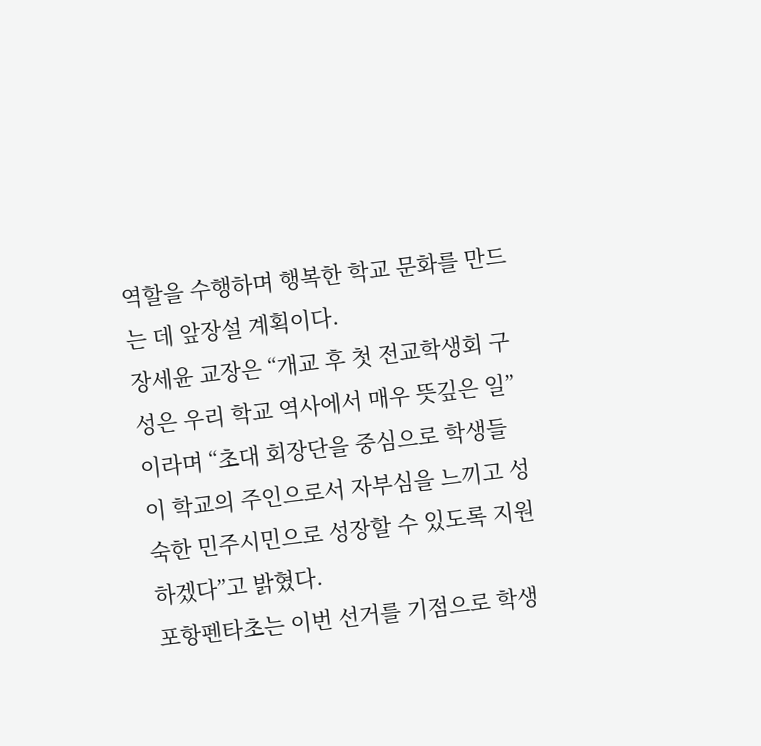역할을 수행하며 행복한 학교 문화를 만드는 데 앞장설 계획이다.
장세윤 교장은 “개교 후 첫 전교학생회 구성은 우리 학교 역사에서 매우 뜻깊은 일”이라며 “초대 회장단을 중심으로 학생들이 학교의 주인으로서 자부심을 느끼고 성숙한 민주시민으로 성장할 수 있도록 지원하겠다”고 밝혔다.
포항펜타초는 이번 선거를 기점으로 학생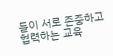들이 서로 존중하고 협력하는 교육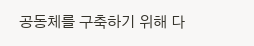공동체를 구축하기 위해 다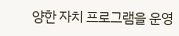양한 자치 프로그램을 운영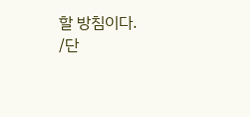할 방침이다.
/단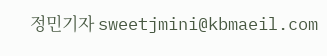정민기자 sweetjmini@kbmaeil.com